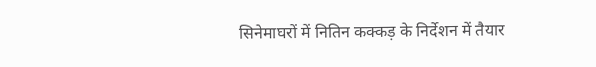सिनेमाघरों में नितिन कक्कड़ के निर्देशन में तैयार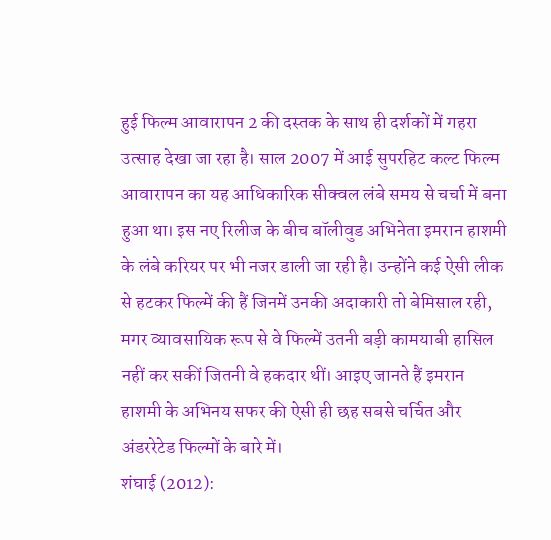हुई फिल्म आवारापन 2 की दस्तक के साथ ही दर्शकों में गहरा उत्साह देखा जा रहा है। साल 2007 में आई सुपरहिट कल्ट फिल्म आवारापन का यह आधिकारिक सीक्वल लंबे समय से चर्चा में बना हुआ था। इस नए रिलीज के बीच बॉलीवुड अभिनेता इमरान हाशमी के लंबे करियर पर भी नजर डाली जा रही है। उन्होंने कई ऐसी लीक से हटकर फिल्में की हैं जिनमें उनकी अदाकारी तो बेमिसाल रही, मगर व्यावसायिक रूप से वे फिल्में उतनी बड़ी कामयाबी हासिल नहीं कर सकीं जितनी वे हकदार थीं। आइए जानते हैं इमरान हाशमी के अभिनय सफर की ऐसी ही छह सबसे चर्चित और अंडररेटेड फिल्मों के बारे में।
शंघाई (2012):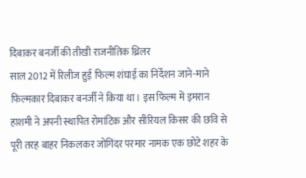दिबाकर बनर्जी की तीखी राजनीतिक थ्रिलर
साल 2012 में रिलीज हुई फिल्म शंघाई का निर्देशन जाने-माने फिल्मकार दिबाकर बनर्जी ने किया था। इस फिल्म में इमरान हाशमी ने अपनी स्थापित रोमांटिक और सीरियल किसर की छवि से पूरी तरह बाहर निकलकर जोगिंदर परमार नामक एक छोटे शहर के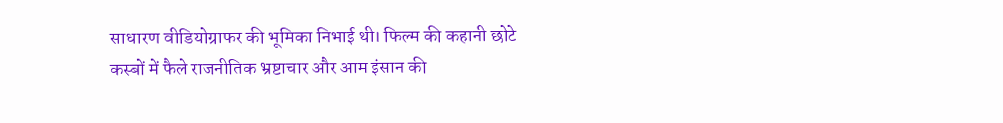साधारण वीडियोग्राफर की भूमिका निभाई थी। फिल्म की कहानी छोटे कस्बों में फैले राजनीतिक भ्रष्टाचार और आम इंसान की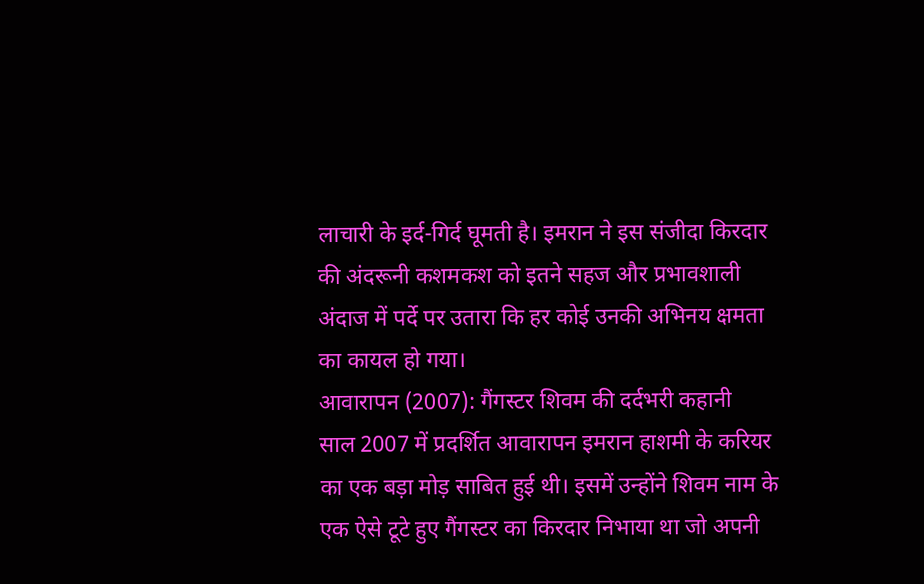लाचारी के इर्द-गिर्द घूमती है। इमरान ने इस संजीदा किरदार की अंदरूनी कशमकश को इतने सहज और प्रभावशाली अंदाज में पर्दे पर उतारा कि हर कोई उनकी अभिनय क्षमता का कायल हो गया।
आवारापन (2007): गैंगस्टर शिवम की दर्दभरी कहानी
साल 2007 में प्रदर्शित आवारापन इमरान हाशमी के करियर का एक बड़ा मोड़ साबित हुई थी। इसमें उन्होंने शिवम नाम के एक ऐसे टूटे हुए गैंगस्टर का किरदार निभाया था जो अपनी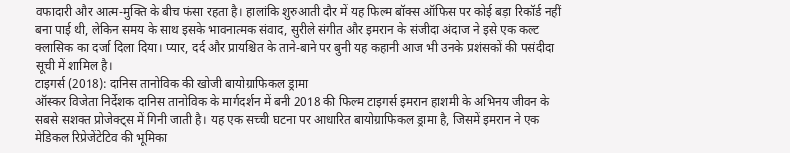वफादारी और आत्म-मुक्ति के बीच फंसा रहता है। हालांकि शुरुआती दौर में यह फिल्म बॉक्स ऑफिस पर कोई बड़ा रिकॉर्ड नहीं बना पाई थी, लेकिन समय के साथ इसके भावनात्मक संवाद, सुरीले संगीत और इमरान के संजीदा अंदाज ने इसे एक कल्ट क्लासिक का दर्जा दिला दिया। प्यार, दर्द और प्रायश्चित के ताने-बाने पर बुनी यह कहानी आज भी उनके प्रशंसकों की पसंदीदा सूची में शामिल है।
टाइगर्स (2018): दानिस तानोविक की खोजी बायोग्राफिकल ड्रामा
ऑस्कर विजेता निर्देशक दानिस तानोविक के मार्गदर्शन में बनी 2018 की फिल्म टाइगर्स इमरान हाशमी के अभिनय जीवन के सबसे सशक्त प्रोजेक्ट्स में गिनी जाती है। यह एक सच्ची घटना पर आधारित बायोग्राफिकल ड्रामा है, जिसमें इमरान ने एक मेडिकल रिप्रेजेंटेटिव की भूमिका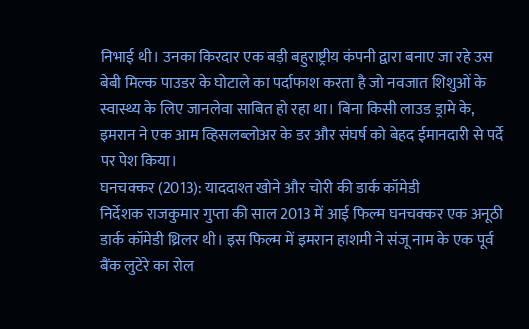निभाई थी। उनका किरदार एक बड़ी बहुराष्ट्रीय कंपनी द्वारा बनाए जा रहे उस बेबी मिल्क पाउडर के घोटाले का पर्दाफाश करता है जो नवजात शिशुओं के स्वास्थ्य के लिए जानलेवा साबित हो रहा था। बिना किसी लाउड ड्रामे के, इमरान ने एक आम व्हिसलब्लोअर के डर और संघर्ष को बेहद ईमानदारी से पर्दे पर पेश किया।
घनचक्कर (2013): याददाश्त खोने और चोरी की डार्क कॉमेडी
निर्देशक राजकुमार गुप्ता की साल 2013 में आई फिल्म घनचक्कर एक अनूठी डार्क कॉमेडी थ्रिलर थी। इस फिल्म में इमरान हाशमी ने संजू नाम के एक पूर्व बैंक लुटेरे का रोल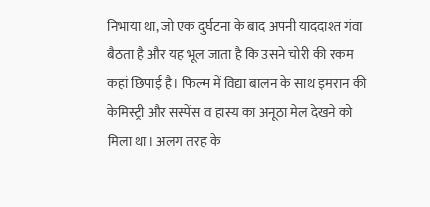निभाया था, जो एक दुर्घटना के बाद अपनी याददाश्त गंवा बैठता है और यह भूल जाता है कि उसने चोरी की रकम कहां छिपाई है। फिल्म में विद्या बालन के साथ इमरान की केमिस्ट्री और सस्पेंस व हास्य का अनूठा मेल देखने को मिला था। अलग तरह के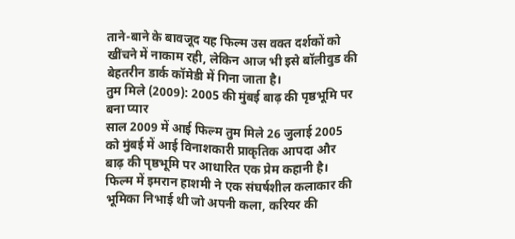ताने-बाने के बावजूद यह फिल्म उस वक्त दर्शकों को खींचने में नाकाम रही, लेकिन आज भी इसे बॉलीवुड की बेहतरीन डार्क कॉमेडी में गिना जाता है।
तुम मिले (2009): 2005 की मुंबई बाढ़ की पृष्ठभूमि पर बना प्यार
साल 2009 में आई फिल्म तुम मिले 26 जुलाई 2005 को मुंबई में आई विनाशकारी प्राकृतिक आपदा और बाढ़ की पृष्ठभूमि पर आधारित एक प्रेम कहानी है। फिल्म में इमरान हाशमी ने एक संघर्षशील कलाकार की भूमिका निभाई थी जो अपनी कला, करियर की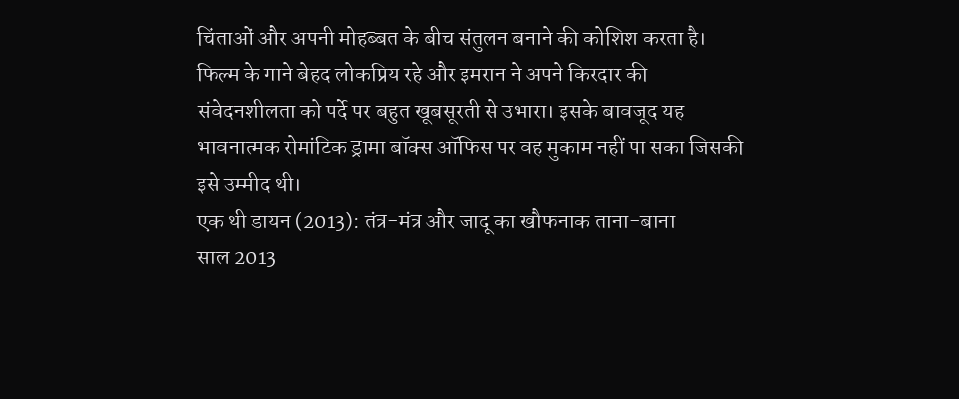चिंताओं और अपनी मोहब्बत के बीच संतुलन बनाने की कोशिश करता है। फिल्म के गाने बेहद लोकप्रिय रहे और इमरान ने अपने किरदार की संवेदनशीलता को पर्दे पर बहुत खूबसूरती से उभारा। इसके बावजूद यह भावनात्मक रोमांटिक ड्रामा बॉक्स ऑफिस पर वह मुकाम नहीं पा सका जिसकी इसे उम्मीद थी।
एक थी डायन (2013): तंत्र-मंत्र और जादू का खौफनाक ताना-बाना
साल 2013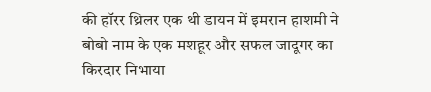की हॉरर थ्रिलर एक थी डायन में इमरान हाशमी ने बोबो नाम के एक मशहूर और सफल जादूगर का किरदार निभाया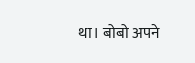था। बोबो अपने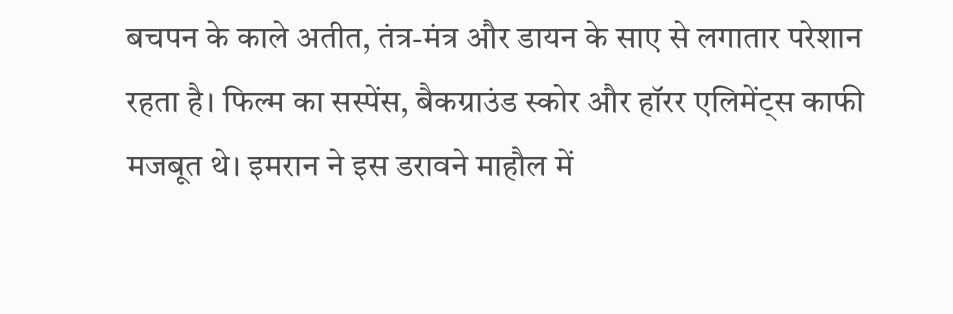बचपन के काले अतीत, तंत्र-मंत्र और डायन के साए से लगातार परेशान रहता है। फिल्म का सस्पेंस, बैकग्राउंड स्कोर और हॉरर एलिमेंट्स काफी मजबूत थे। इमरान ने इस डरावने माहौल में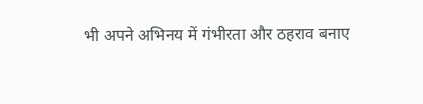भी अपने अभिनय में गंभीरता और ठहराव बनाए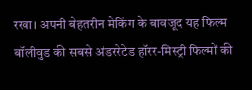रखा। अपनी बेहतरीन मेकिंग के बावजूद यह फिल्म बॉलीवुड की सबसे अंडररेटेड हॉरर-मिस्ट्री फिल्मों की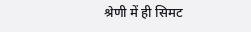श्रेणी में ही सिमट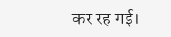कर रह गई।